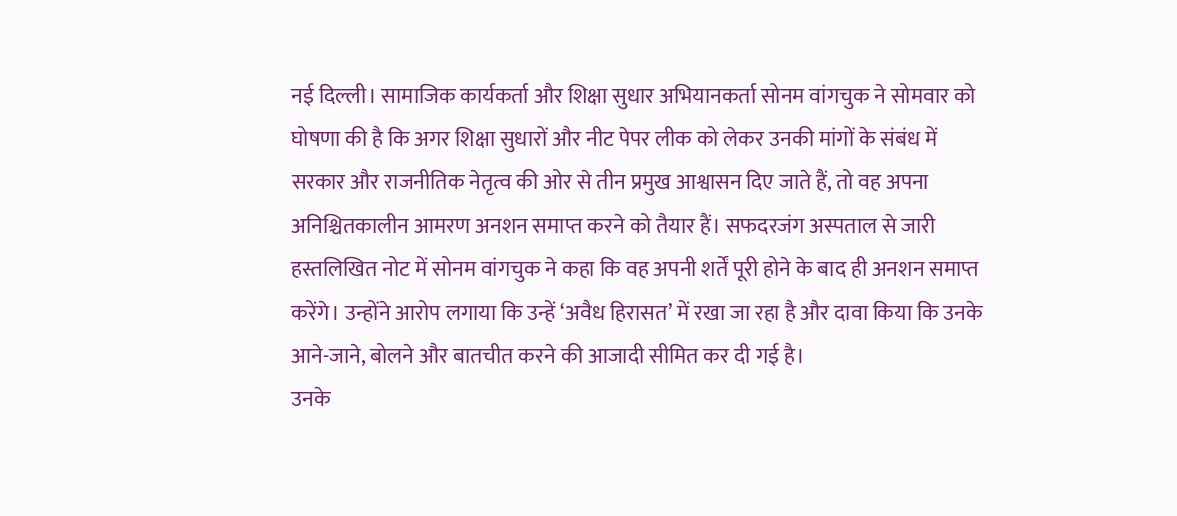नई दिल्ली। सामाजिक कार्यकर्ता और शिक्षा सुधार अभियानकर्ता सोनम वांगचुक ने सोमवार को घोषणा की है कि अगर शिक्षा सुधारों और नीट पेपर लीक को लेकर उनकी मांगों के संबंध में सरकार और राजनीतिक नेतृत्व की ओर से तीन प्रमुख आश्वासन दिए जाते हैं, तो वह अपना अनिश्चितकालीन आमरण अनशन समाप्त करने को तैयार हैं। सफदरजंग अस्पताल से जारी हस्तलिखित नोट में सोनम वांगचुक ने कहा कि वह अपनी शर्तें पूरी होने के बाद ही अनशन समाप्त करेंगे। उन्होंने आरोप लगाया कि उन्हें ‘अवैध हिरासत’ में रखा जा रहा है और दावा किया कि उनके आने-जाने, बोलने और बातचीत करने की आजादी सीमित कर दी गई है।
उनके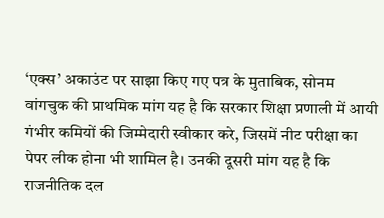‘एक्स’ अकाउंट पर साझा किए गए पत्र के मुताबिक, सोनम वांगचुक की प्राथमिक मांग यह है कि सरकार शिक्षा प्रणाली में आयी गंभीर कमियों की जिम्मेदारी स्वीकार करे, जिसमें नीट परीक्षा का पेपर लीक होना भी शामिल है। उनकी दूसरी मांग यह है कि राजनीतिक दल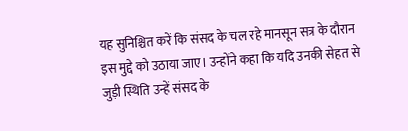यह सुनिश्चित करें कि संसद के चल रहे मानसून सत्र के दौरान इस मुद्दे को उठाया जाए। उन्होंने कहा कि यदि उनकी सेहत से जुड़ी स्थिति उन्हें संसद के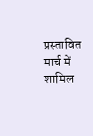प्रस्तावित मार्च में शामिल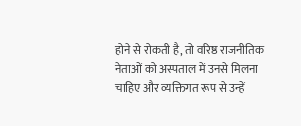होने से रोकती है, तो वरिष्ठ राजनीतिक नेताओं को अस्पताल में उनसे मिलना चाहिए और व्यक्तिगत रूप से उन्हें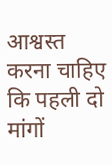आश्वस्त करना चाहिए कि पहली दो मांगों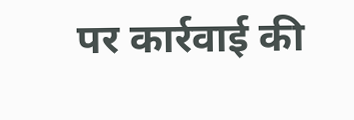पर कार्रवाई की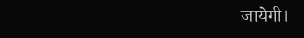जायेगी।